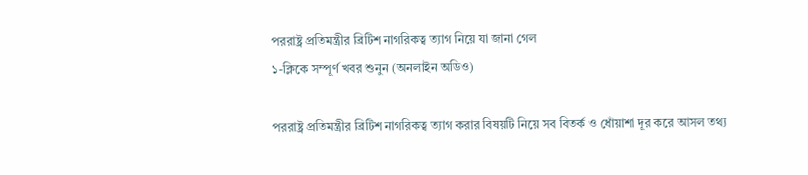পররাষ্ট্র প্রতিমন্ত্রীর ব্রিটিশ নাগরিকত্ব ত্যাগ নিয়ে যা জানা গেল
১-ক্লিকে সম্পূর্ণ খবর শুনুন (অনলাইন অডিও)

পররাষ্ট্র প্রতিমন্ত্রীর ব্রিটিশ নাগরিকত্ব ত্যাগ করার বিষয়টি নিয়ে সব বিতর্ক ও ধোঁয়াশা দূর করে আসল তথ্য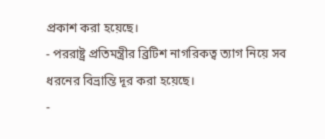প্রকাশ করা হয়েছে।
- পররাষ্ট্র প্রতিমন্ত্রীর ব্রিটিশ নাগরিকত্ব ত্যাগ নিয়ে সব ধরনের বিভ্রান্তি দূর করা হয়েছে।
-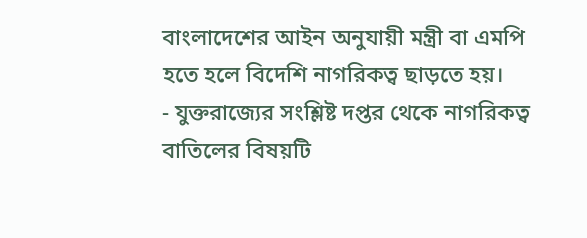বাংলাদেশের আইন অনুযায়ী মন্ত্রী বা এমপি হতে হলে বিদেশি নাগরিকত্ব ছাড়তে হয়।
- যুক্তরাজ্যের সংশ্লিষ্ট দপ্তর থেকে নাগরিকত্ব বাতিলের বিষয়টি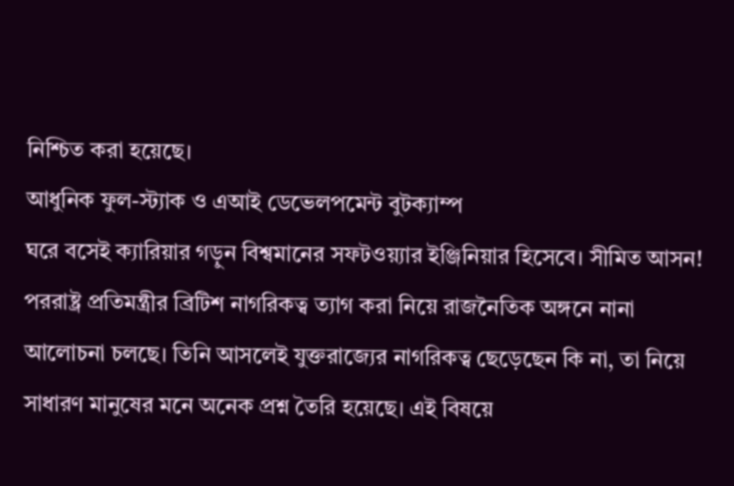নিশ্চিত করা হয়েছে।
আধুনিক ফুল-স্ট্যাক ও এআই ডেভেলপমেন্ট বুটক্যাম্প
ঘরে বসেই ক্যারিয়ার গড়ুন বিশ্বমানের সফটওয়্যার ইঞ্জিনিয়ার হিসেবে। সীমিত আসন!
পররাষ্ট্র প্রতিমন্ত্রীর ব্রিটিশ নাগরিকত্ব ত্যাগ করা নিয়ে রাজনৈতিক অঙ্গনে নানা আলোচনা চলছে। তিনি আসলেই যুক্তরাজ্যের নাগরিকত্ব ছেড়েছেন কি না, তা নিয়ে সাধারণ মানুষের মনে অনেক প্রশ্ন তৈরি হয়েছে। এই বিষয়ে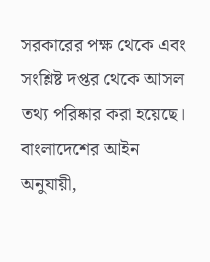সরকারের পক্ষ থেকে এবং সংশ্লিষ্ট দপ্তর থেকে আসল তথ্য পরিষ্কার করা হয়েছে।
বাংলাদেশের আইন অনুযায়ী,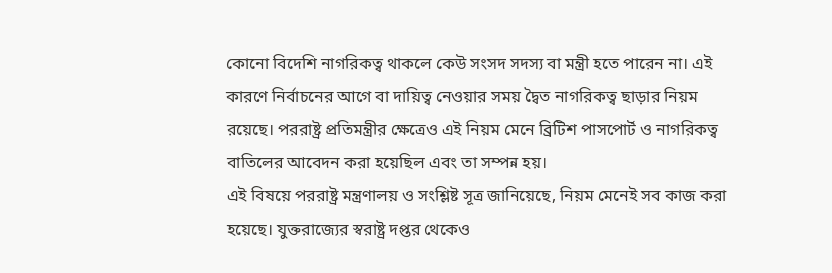কোনো বিদেশি নাগরিকত্ব থাকলে কেউ সংসদ সদস্য বা মন্ত্রী হতে পারেন না। এই কারণে নির্বাচনের আগে বা দায়িত্ব নেওয়ার সময় দ্বৈত নাগরিকত্ব ছাড়ার নিয়ম রয়েছে। পররাষ্ট্র প্রতিমন্ত্রীর ক্ষেত্রেও এই নিয়ম মেনে ব্রিটিশ পাসপোর্ট ও নাগরিকত্ব বাতিলের আবেদন করা হয়েছিল এবং তা সম্পন্ন হয়।
এই বিষয়ে পররাষ্ট্র মন্ত্রণালয় ও সংশ্লিষ্ট সূত্র জানিয়েছে, নিয়ম মেনেই সব কাজ করা হয়েছে। যুক্তরাজ্যের স্বরাষ্ট্র দপ্তর থেকেও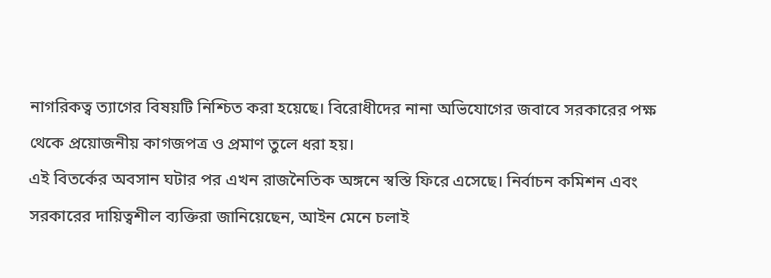নাগরিকত্ব ত্যাগের বিষয়টি নিশ্চিত করা হয়েছে। বিরোধীদের নানা অভিযোগের জবাবে সরকারের পক্ষ থেকে প্রয়োজনীয় কাগজপত্র ও প্রমাণ তুলে ধরা হয়।
এই বিতর্কের অবসান ঘটার পর এখন রাজনৈতিক অঙ্গনে স্বস্তি ফিরে এসেছে। নির্বাচন কমিশন এবং সরকারের দায়িত্বশীল ব্যক্তিরা জানিয়েছেন, আইন মেনে চলাই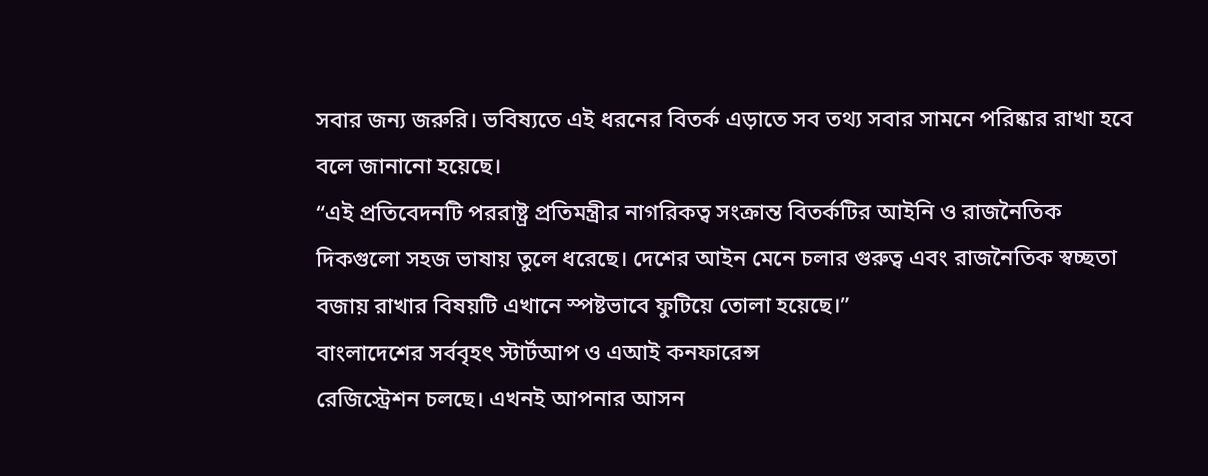সবার জন্য জরুরি। ভবিষ্যতে এই ধরনের বিতর্ক এড়াতে সব তথ্য সবার সামনে পরিষ্কার রাখা হবে বলে জানানো হয়েছে।
“এই প্রতিবেদনটি পররাষ্ট্র প্রতিমন্ত্রীর নাগরিকত্ব সংক্রান্ত বিতর্কটির আইনি ও রাজনৈতিক দিকগুলো সহজ ভাষায় তুলে ধরেছে। দেশের আইন মেনে চলার গুরুত্ব এবং রাজনৈতিক স্বচ্ছতা বজায় রাখার বিষয়টি এখানে স্পষ্টভাবে ফুটিয়ে তোলা হয়েছে।”
বাংলাদেশের সর্ববৃহৎ স্টার্টআপ ও এআই কনফারেন্স
রেজিস্ট্রেশন চলছে। এখনই আপনার আসন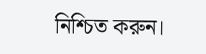নিশ্চিত করুন।